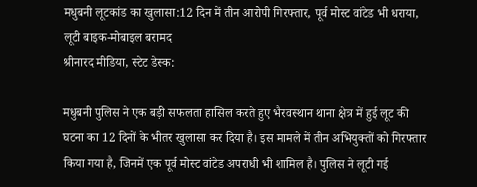मधुबनी लूटकांड का खुलासा:12 दिन में तीन आरोपी गिरफ्तार, पूर्व मोस्ट वांटेड भी धराया, लूटी बाइक-मोबाइल बरामद
श्रीनारद मीडिया, स्टेट डेस्क:

मधुबनी पुलिस ने एक बड़ी सफलता हासिल करते हुए भैरवस्थान थाना क्षेत्र में हुई लूट की घटना का 12 दिनों के भीतर खुलासा कर दिया है। इस मामले में तीन अभियुक्तों को गिरफ्तार किया गया है, जिनमें एक पूर्व मोस्ट वांटेड अपराधी भी शामिल है। पुलिस ने लूटी गई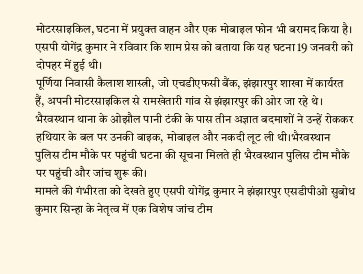मोटरसाइकिल, घटना में प्रयुक्त वाहन और एक मोबाइल फोन भी बरामद किया है। एसपी योगेंद्र कुमार ने रविवार कि शाम प्रेस को बताया कि यह घटना 19 जनवरी को दोपहर में हुई थी।
पूर्णिया निवासी कैलाश शास्त्री, जो एचडीएफसी बैंक, झंझारपुर शाखा में कार्यरत हैं, अपनी मोटरसाइकिल से रामखेतारी गांव से झंझारपुर की ओर जा रहे थे। भैरवस्थान थाना के ओझौल पानी टंकी के पास तीन अज्ञात बदमाशों ने उन्हें रोककर हथियार के बल पर उनकी बाइक, मोबाइल और नकदी लूट ली थी।भैरवस्थान पुलिस टीम मौके पर पहुंची घटना की सूचना मिलते ही भैरवस्थान पुलिस टीम मौके पर पहुंची और जांच शुरू की।
मामले की गंभीरता को देखते हुए एसपी योगेंद्र कुमार ने झंझारपुर एसडीपीओ सुबोध कुमार सिन्हा के नेतृत्व में एक विशेष जांच टीम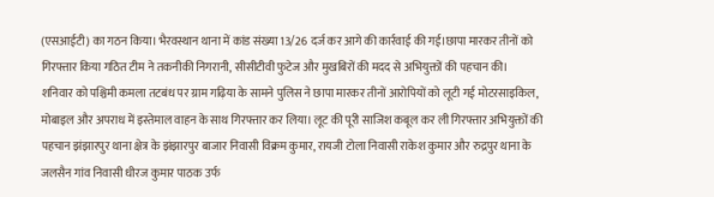(एसआईटी) का गठन किया। भैरवस्थान थाना में कांड संख्या 13/26 दर्ज कर आगे की कार्रवाई की गई।छापा मारकर तीनों को गिरफ्तार किया गठित टीम ने तकनीकी निगरानी, सीसीटीवी फुटेज और मुखबिरों की मदद से अभियुक्तों की पहचान की।
शनिवार को पश्चिमी कमला तटबंध पर ग्राम गढ़िया के सामने पुलिस ने छापा मारकर तीनों आरोपियों को लूटी गई मोटरसाइकिल, मोबाइल और अपराध में इस्तेमाल वाहन के साथ गिरफ्तार कर लिया। लूट की पूरी साजिश कबूल कर ली गिरफ्तार अभियुक्तों की पहचान झंझारपुर थाना क्षेत्र के झंझारपुर बाजार निवासी विक्रम कुमार, रायजी टोला निवासी राकेश कुमार और रुद्रपुर थाना के जलसैन गांव निवासी धीरज कुमार पाठक उर्फ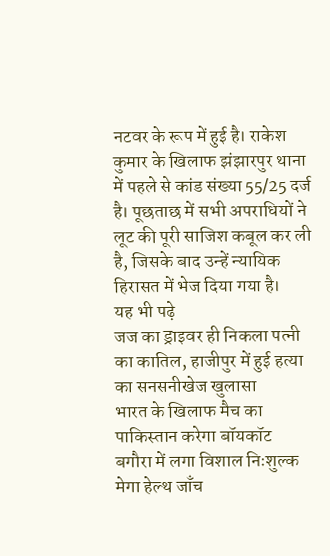नटवर के रूप में हुई है। राकेश कुमार के खिलाफ झंझारपुर थाना में पहले से कांड संख्या 55/25 दर्ज है। पूछताछ में सभी अपराधियों ने लूट की पूरी साजिश कबूल कर ली है, जिसके बाद उन्हें न्यायिक हिरासत में भेज दिया गया है।
यह भी पढ़े
जज का ड्राइवर ही निकला पत्नी का कातिल, हाजीपुर में हुई हत्या का सनसनीखेज खुलासा
भारत के खिलाफ मैच का पाकिस्तान करेगा बॉयकॉट
बगौरा में लगा विशाल निःशुल्क मेगा हेल्थ जाँच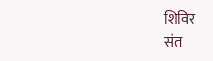शिविर
संत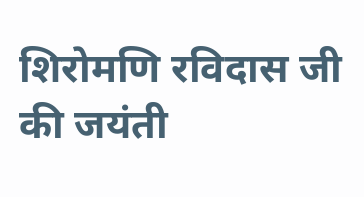शिरोमणि रविदास जी की जयंती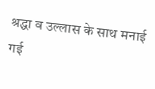श्रद्धा व उल्लास के साथ मनाई गई